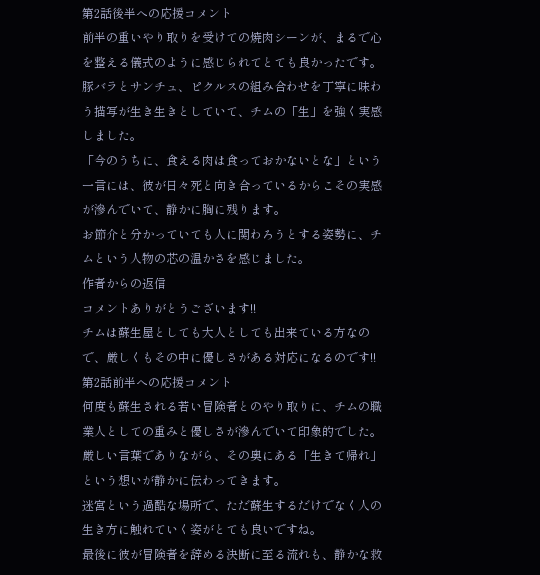第2話後半への応援コメント
前半の重いやり取りを受けての焼肉シーンが、まるで心を整える儀式のように感じられてとても良かったです。豚バラとサンチュ、ピクルスの組み合わせを丁寧に味わう描写が生き生きとしていて、チムの「生」を強く実感しました。
「今のうちに、食える肉は食っておかないとな」という一言には、彼が日々死と向き合っているからこその実感が滲んでいて、静かに胸に残ります。
お節介と分かっていても人に関わろうとする姿勢に、チムという人物の芯の温かさを感じました。
作者からの返信
コメントありがとうございます!!
チムは蘇生屋としても大人としても出来ている方なので、厳しくもその中に優しさがある対応になるのです!!
第2話前半への応援コメント
何度も蘇生される若い冒険者とのやり取りに、チムの職業人としての重みと優しさが滲んでいて印象的でした。厳しい言葉でありながら、その奥にある「生きて帰れ」という想いが静かに伝わってきます。
迷宮という過酷な場所で、ただ蘇生するだけでなく人の生き方に触れていく姿がとても良いですね。
最後に彼が冒険者を辞める決断に至る流れも、静かな救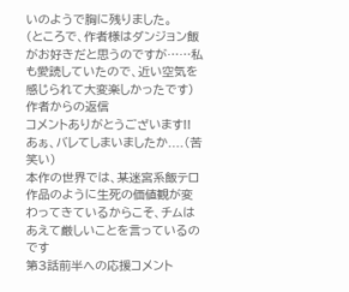いのようで胸に残りました。
(ところで、作者様はダンジョン飯がお好きだと思うのですが……私も愛読していたので、近い空気を感じられて大変楽しかったです)
作者からの返信
コメントありがとうございます!!
あぁ、バレてしまいましたか....(苦笑い)
本作の世界では、某迷宮系飯テロ作品のように生死の価値観が変わってきているからこそ、チムはあえて厳しいことを言っているのです
第3話前半への応援コメント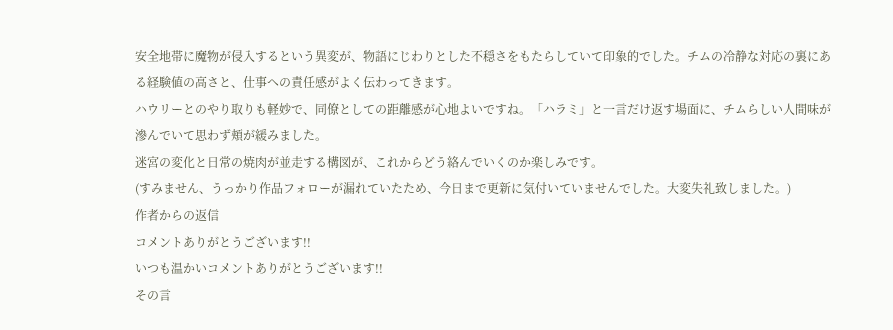安全地帯に魔物が侵入するという異変が、物語にじわりとした不穏さをもたらしていて印象的でした。チムの冷静な対応の裏にある経験値の高さと、仕事への責任感がよく伝わってきます。
ハウリーとのやり取りも軽妙で、同僚としての距離感が心地よいですね。「ハラミ」と一言だけ返す場面に、チムらしい人間味が滲んでいて思わず頬が緩みました。
迷宮の変化と日常の焼肉が並走する構図が、これからどう絡んでいくのか楽しみです。
(すみません、うっかり作品フォローが漏れていたため、今日まで更新に気付いていませんでした。大変失礼致しました。)
作者からの返信
コメントありがとうございます!!
いつも温かいコメントありがとうございます!!
その言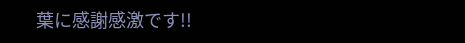葉に感謝感激です!!